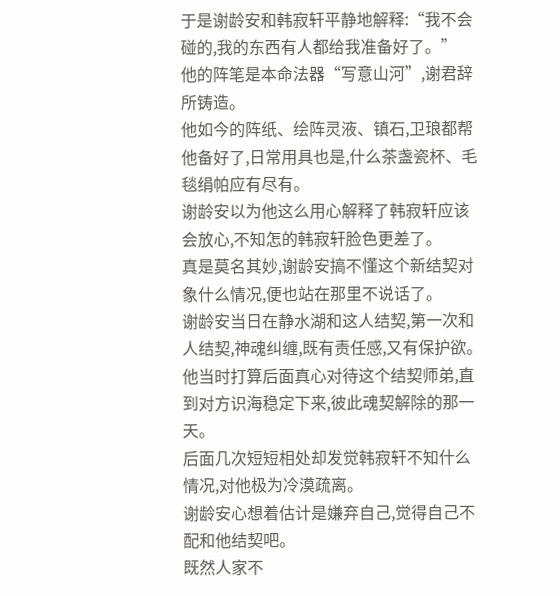于是谢龄安和韩寂轩平静地解释:“我不会碰的,我的东西有人都给我准备好了。”
他的阵笔是本命法器“写意山河”,谢君辞所铸造。
他如今的阵纸、绘阵灵液、镇石,卫琅都帮他备好了,日常用具也是,什么茶盏瓷杯、毛毯绢帕应有尽有。
谢龄安以为他这么用心解释了韩寂轩应该会放心,不知怎的韩寂轩脸色更差了。
真是莫名其妙,谢龄安搞不懂这个新结契对象什么情况,便也站在那里不说话了。
谢龄安当日在静水湖和这人结契,第一次和人结契,神魂纠缠,既有责任感,又有保护欲。
他当时打算后面真心对待这个结契师弟,直到对方识海稳定下来,彼此魂契解除的那一天。
后面几次短短相处却发觉韩寂轩不知什么情况,对他极为冷漠疏离。
谢龄安心想着估计是嫌弃自己,觉得自己不配和他结契吧。
既然人家不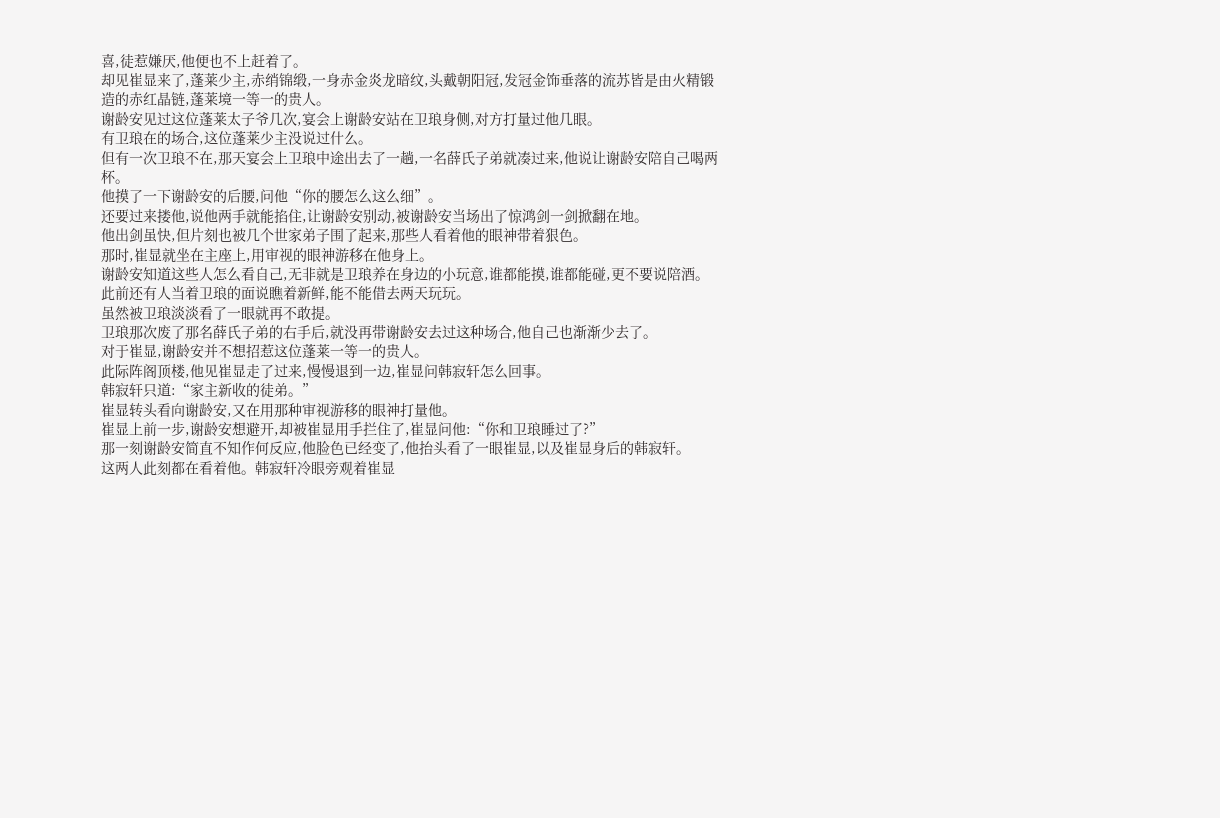喜,徒惹嫌厌,他便也不上赶着了。
却见崔显来了,蓬莱少主,赤绡锦缎,一身赤金炎龙暗纹,头戴朝阳冠,发冠金饰垂落的流苏皆是由火精锻造的赤红晶链,蓬莱境一等一的贵人。
谢龄安见过这位蓬莱太子爷几次,宴会上谢龄安站在卫琅身侧,对方打量过他几眼。
有卫琅在的场合,这位蓬莱少主没说过什么。
但有一次卫琅不在,那天宴会上卫琅中途出去了一趟,一名薛氏子弟就凑过来,他说让谢龄安陪自己喝两杯。
他摸了一下谢龄安的后腰,问他“你的腰怎么这么细”。
还要过来搂他,说他两手就能掐住,让谢龄安别动,被谢龄安当场出了惊鸿剑一剑掀翻在地。
他出剑虽快,但片刻也被几个世家弟子围了起来,那些人看着他的眼神带着狠色。
那时,崔显就坐在主座上,用审视的眼神游移在他身上。
谢龄安知道这些人怎么看自己,无非就是卫琅养在身边的小玩意,谁都能摸,谁都能碰,更不要说陪酒。
此前还有人当着卫琅的面说瞧着新鲜,能不能借去两天玩玩。
虽然被卫琅淡淡看了一眼就再不敢提。
卫琅那次废了那名薛氏子弟的右手后,就没再带谢龄安去过这种场合,他自己也渐渐少去了。
对于崔显,谢龄安并不想招惹这位蓬莱一等一的贵人。
此际阵阁顶楼,他见崔显走了过来,慢慢退到一边,崔显问韩寂轩怎么回事。
韩寂轩只道:“家主新收的徒弟。”
崔显转头看向谢龄安,又在用那种审视游移的眼神打量他。
崔显上前一步,谢龄安想避开,却被崔显用手拦住了,崔显问他:“你和卫琅睡过了?”
那一刻谢龄安简直不知作何反应,他脸色已经变了,他抬头看了一眼崔显,以及崔显身后的韩寂轩。
这两人此刻都在看着他。韩寂轩冷眼旁观着崔显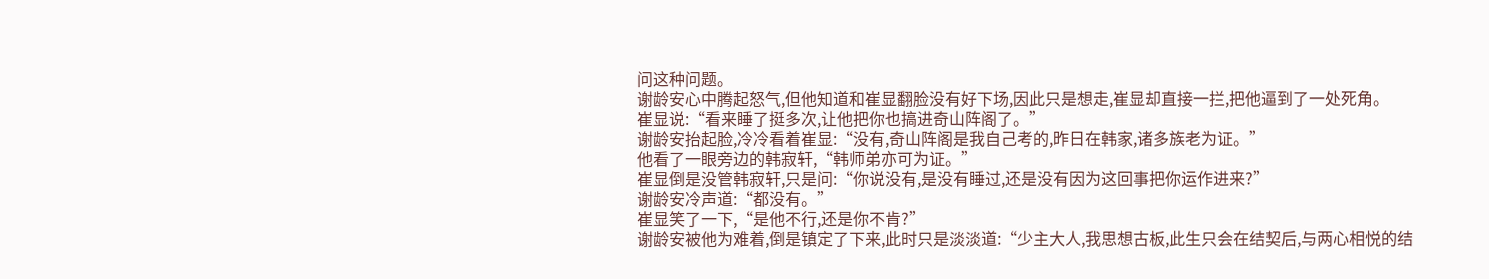问这种问题。
谢龄安心中腾起怒气,但他知道和崔显翻脸没有好下场,因此只是想走,崔显却直接一拦,把他逼到了一处死角。
崔显说:“看来睡了挺多次,让他把你也搞进奇山阵阁了。”
谢龄安抬起脸,冷冷看着崔显:“没有,奇山阵阁是我自己考的,昨日在韩家,诸多族老为证。”
他看了一眼旁边的韩寂轩,“韩师弟亦可为证。”
崔显倒是没管韩寂轩,只是问:“你说没有,是没有睡过,还是没有因为这回事把你运作进来?”
谢龄安冷声道:“都没有。”
崔显笑了一下,“是他不行,还是你不肯?”
谢龄安被他为难着,倒是镇定了下来,此时只是淡淡道:“少主大人,我思想古板,此生只会在结契后,与两心相悦的结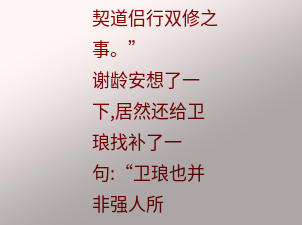契道侣行双修之事。”
谢龄安想了一下,居然还给卫琅找补了一句:“卫琅也并非强人所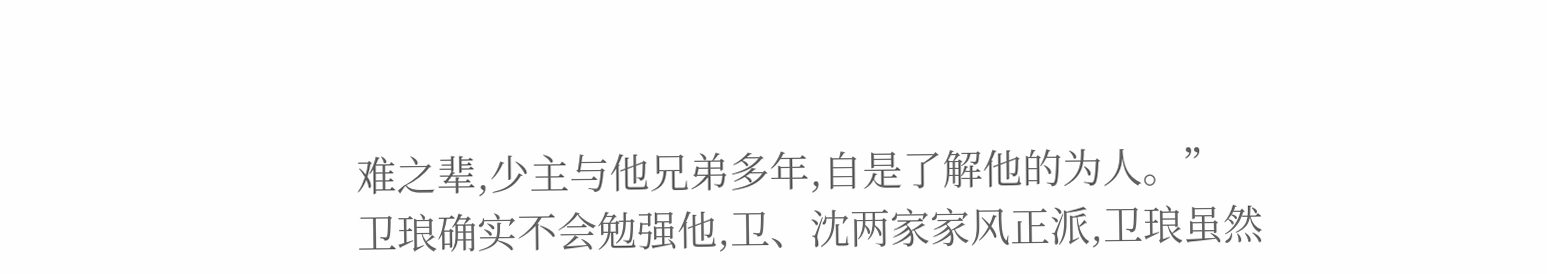难之辈,少主与他兄弟多年,自是了解他的为人。”
卫琅确实不会勉强他,卫、沈两家家风正派,卫琅虽然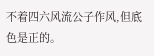不着四六风流公子作风,但底色是正的。